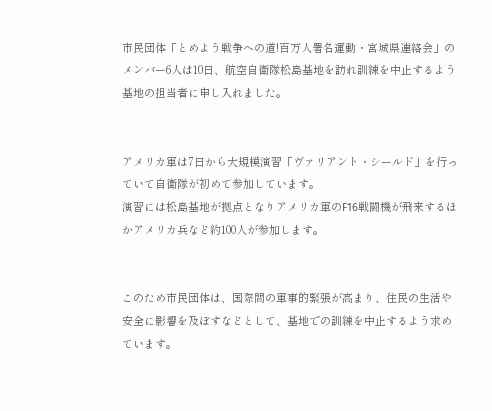市民団体「とめよう戦争への道!百万人署名運動・宮城県連絡会」のメンバー6人は10日、航空自衛隊松島基地を訪れ訓練を中止するよう基地の担当者に申し入れました。


アメリカ軍は7日から大規模演習「ヴァリアント・シールド」を行っていて自衛隊が初めて参加しています。
演習には松島基地が拠点となりアメリカ軍のF16戦闘機が飛来するほかアメリカ兵など約100人が参加します。


このため市民団体は、国際間の軍事的緊張が高まり、住民の生活や安全に影響を及ぼすなどとして、基地での訓練を中止するよう求めています。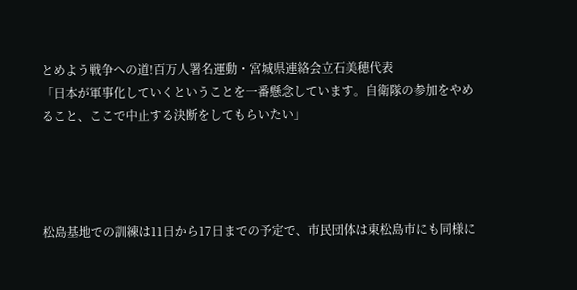とめよう戦争への道!百万人署名運動・宮城県連絡会立石美穂代表
「日本が軍事化していくということを一番懸念しています。自衛隊の参加をやめること、ここで中止する決断をしてもらいたい」




松島基地での訓練は11日から17日までの予定で、市民団体は東松島市にも同様に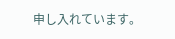申し入れています。